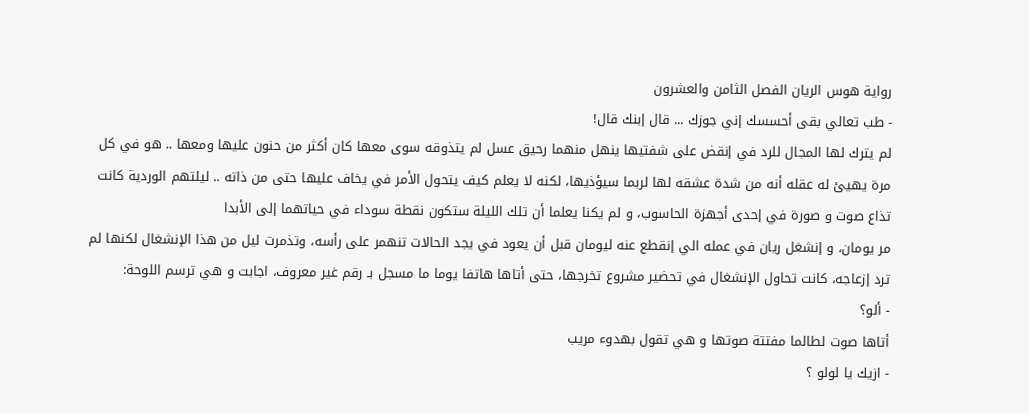رواية هوس الريان الفصل الثامن والعشرون
- طب تعالي بقى أحسسك إني جوزك ... قال إبنك قال!
لم يترك لها المجال للرد في إنقض على شفتيها ينهل منهما رحيق عسل لم يتذوقه سوى معها كان أكثر من حنون عليها ومعها .. هو في كل مرة يهيئ له عقله أنه من شدة عشقه لها لربما سيؤذيها، لكنه لا يعلم كيف يتحول الأمر في يخاف عليها حتى من ذاته .. ليلتهم الوردية كانت تذاع صوت و صورة في إحدى أجهزة الحاسوب، و لم يكنا يعلما أن تلك الليلة ستكون نقطة سوداء في حياتهما إلى الأبدا
مر يومان، و إنشغل ريان في عمله الي إنقطع عنه ليومان قبل أن يعود في يجد الحالات تنهمر على رأسه، وتذمرت ليل من هذا الإنشغال لكنها لم ترد إزعاجه، كانت تحاول الإنشغال في تحضير مشروع تخرجها، حتى أتاها هاتفا يوما ما مسجل بـ رقم غير معروف، اجابت و هي ترسم اللوحة:
- ألو؟
أتاها صوت لطالما مفتتة صوتها و هي تقول بهدوء مريب
- ازيك يا لولو ؟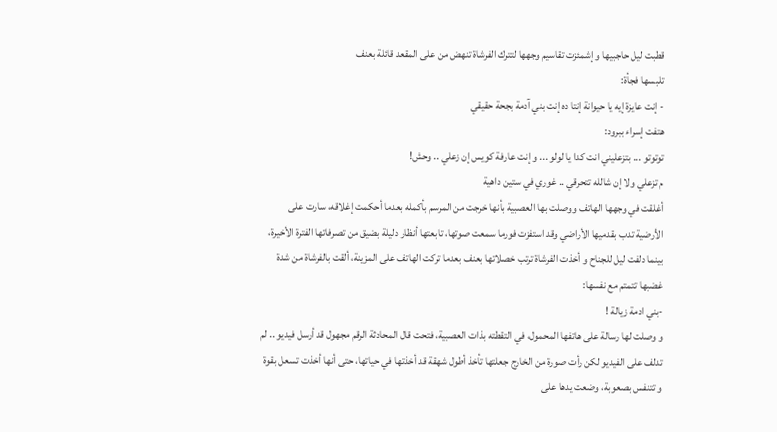قطبت ليل حاجبيها و إشمئزت تقاسيم وجهها لتترك الفرشاة تنهض من على المقعد قائلة بعنف
تلبسها فجأة:
- إنت عايزة إيه يا حيوانة إنتا ده إنت بني آدمة بجحة حقيقي
هتفت إسراء ببرود:
توتوتو ... بتزعليني انت كدا يا لولو ... و إنت عارفة كويس إن زعلي .. وحش!
م تزعلي ولا إن شالله تتحرقي .. غوري في ستين داهية
أغلقت في وجهها الهاتف ووصلت بها العصبية بأنها خرجت من المرسم بأكمله بعدما أحكمت إغلاقه، سارت على الأرضية تدب بقدميها الأراضي وقد استفزت فورما سمعت صوتها، تابعتها أنظار دليلة بضيق من تصرفاتها الفترة الأخيرة، بينما دلفت ليل للجناح و أخذت الفرشاة ترتب خصلاتها بعنف بعدما تركت الهاتف على المزينة، ألقت بالفرشاة من شدة غضبها تتمتم مع نفسها:
-بني ادمة زيالة !
و وصلت لها رسالة على هاتفها المحمول، في التقطته بذات العصبية، فتحت قال المحادثة الرقم مجهول قد أرسل فيديو .. لم تدلف على الفيديو لكن رأت صورة من الخارج جعلتها تأخذ أطول شهقة قد أخذتها في حياتها، حتى أنها أخذت تسعل بقوة و تتنفس بصعوبة، وضعت يدها على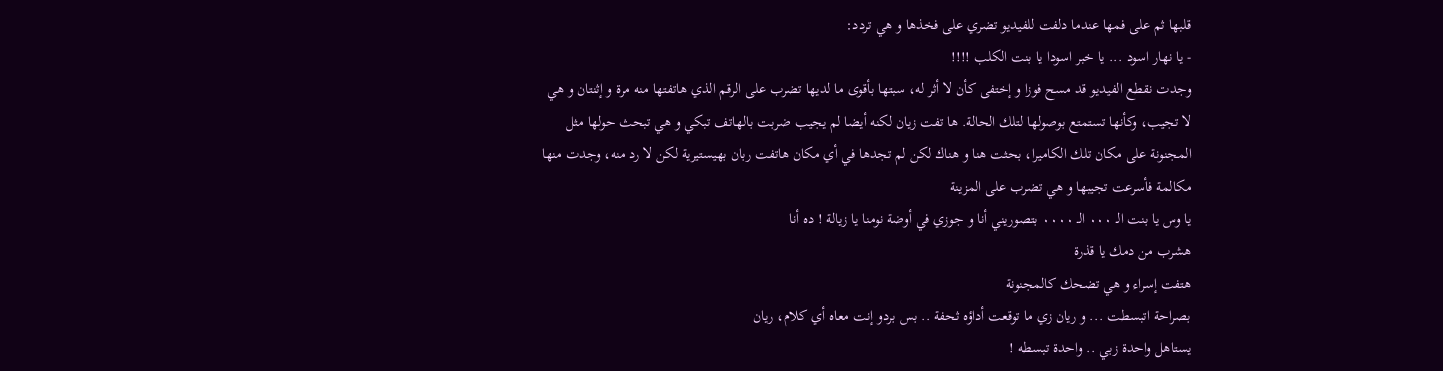قلبها ثم على فمها عندما دلفت للفيديو تضري على فخذها و هي تردد:
- يا نهار اسود ... يا خبر اسودا يا بنت الكلب !!!!
وجدت نقطع الفيديو قد مسح فوزا و إختفى كأن لا أثر له، سبتها بأقوى ما لديها تضرب على الرقم الذي هاتفتها منه مرة و إثنتان و هي لا تجيب، وكأنها تستمتع بوصولها لتلك الحالة. ها تفت زيان لكنه أيضا لم يجيب ضربت بالهاتف تبكي و هي تبحث حولها مثل المجنونة على مكان تلك الكاميرا، بحثت هنا و هناك لكن لم تجدها في أي مكان هاتفت ربان بهيستيرية لكن لا رد منه، وجدت منها مكالمة فأسرعت تجيبها و هي تضرب على المزينة
یا وس يا بنت الـ ٠٠٠ الـ ٠٠٠٠ بتصوريني أنا و جوزي في أوضة نومنا يا زيالة ! ده أنا
هشرب من دمك يا قذرة
هتفت إسراء و هي تضحك كالمجنونة
بصراحة اتبسطت ... و ريان زي ما توقعت أداؤه ثحفة .. بس بردو إنت معاه أي كلام، ريان
يستاهل واحدة زبي .. واحدة تبسطه !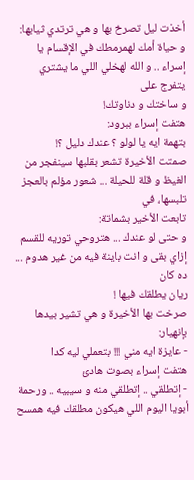أخذت ليل تصرخ بها و هي ترتدي ثيابها:
و حياة أمك لهمرمطك في الإقسام يا إسراء .. و الله لهخلي اللي ما يشتري يتفرج على
و ساختك و دناوتك!
هتفت إسراء ببرود:
بتهمة ايه يا لولو ؟ عندك دليل ؟!
صمتت الأخيرة تشعر بقلبها سينفجر من الغيظ و قلة للحيلة ... شعور مؤلم بالعجز تلبسها، في
تابعت الأخير بشماتة:
و حتى لو عندك ... هتروحي توريه للقسم إزاي بقى و انت باينة فيه من غير هدوم ... ده كان
ريان يطلقك فيها !
صرخت بها الأخيرة و هي تشير بيدها بإنهيار:
- عايزة ايه مني !!! بتعملي ليه كدا
هتفت إسراء بصوت هادئ
- إتطلقي .. إتطلقي منه و سيبيه .. ورحمة أبويا اليوم اللي هيكون مطلقك فيه همسح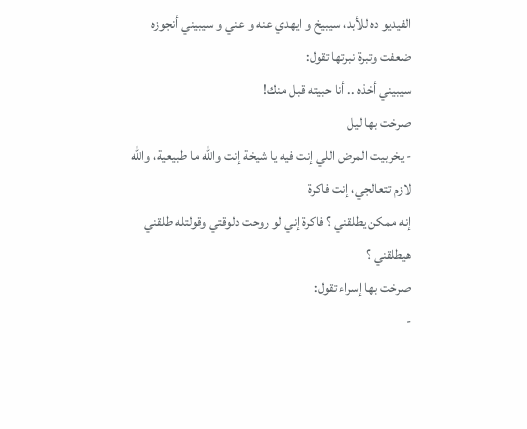الفيديو ده للأبد، سيبيخ و ايهدي عنه و عني و سيبيني أنجوزه
ضعفت وتبرة نبرتها تقول:
سيبيني أخذه .. أنا حبيته قبل منك!
صرخت بها ليل
- يخربيت المرض اللي إنت فيه يا شيخة إنت والله ما طبيعية، والله لازم تتعالجي، إنت فاكرة
إنه ممكن يطلقني ؟ فاكرة إني لو روحت دلوقتي وقولتله طلقني هيطلقني ؟
صرخت بها إسراء تقول:
-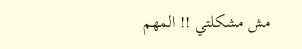مش مشكلتي !! المهم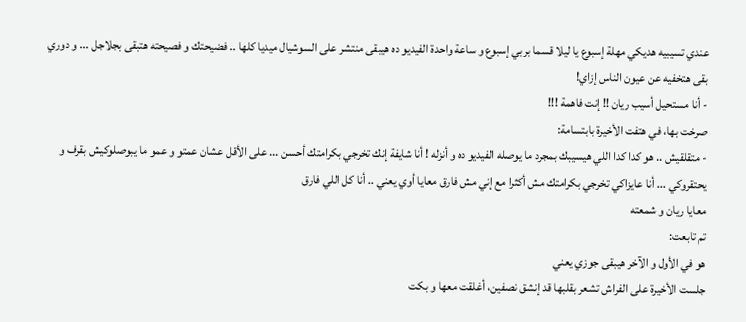عندي تسيبيه هديكي مهلة إسبوع يا ليلا قسما بربي إسبوع و ساعة واحدة الفيديو ده هيبقى منتشر على السوشيال ميديا كلها .. فضيحتك و فصيحته هتبقى بجلاجل ... و دوري بقى هتخفيه عن عيون الناس إزاي!
- أنا مستحيل أسيب ريان !! إنت فاهمة !!!
صرخت بها، في هتفت الأخيرة بابتسامة:
- متقلقيش .. هو كدا كدا اللي هيسيبك بمجرد ما يوصله الفيديو ده و أنزله ! أنا شايفة إنك تخرجي بكرامتك أحسن ... على الأقل عشان عمتو و عمو ما يبوصلوكيش بقرف و يحتقروكي ... أنا عايزاكي تخرجي بكرامتك مش أكثرا مع إني مش فارق معايا أوي يعني .. أنا كل اللي فارق
معایا ریان و شمعته
تم تابعت:
هو في الأول و الآخر هيبقى جوزي يعني
جلست الأخيرة على الفراش تشعر بقلبها قد إنشق نصفين، أغلقت معها و بكت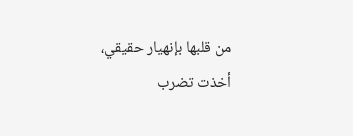من قلبها بإنهيار حقيقي، أخذت تضرب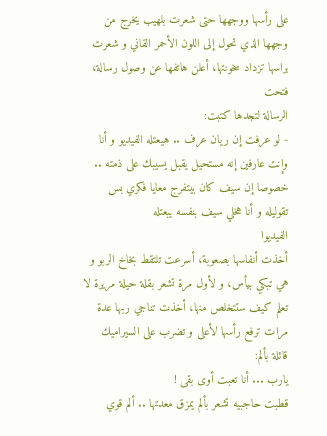على رأسها ووجهها حتى شعرت بلهيب يخرج من وجهها الذي تحول إلى اللون الأحمر القاني و شعرت براسها تزداد سخونتها، أعلن هاتفها عن وصول رسالة، فتحت
الرسالة لتجدها كتبت:
- لو عرفت إن ريان عرف .. هيعتله الفيديو و أنا وإنت عارفين إنه مستحيل يقبل يسيبك على ذمته .. خصوصا إن سيف كان بيتفرج معايا فكري بس تقوليله و أنا هخلي سيف بنفسه يبعتله
الفيديوا
أخذت أنفاسها بصعوبة، أسرعت تلتقط بخاخ الربو و هي تبكي بيأس، و لأول مرة تشعر بقلة حيلة مريرة لا تعلم كيف ستتخلص منها، أخذت تناجي ربها عدة مرات ترفع رأسها لأعلى و تضرب على السيراميك قائلة بألم:
يارب ... أنا تعبت أوى بقى !
قطبت حاجبيه تشعر بألم يمزق معدتها .. ألم قوي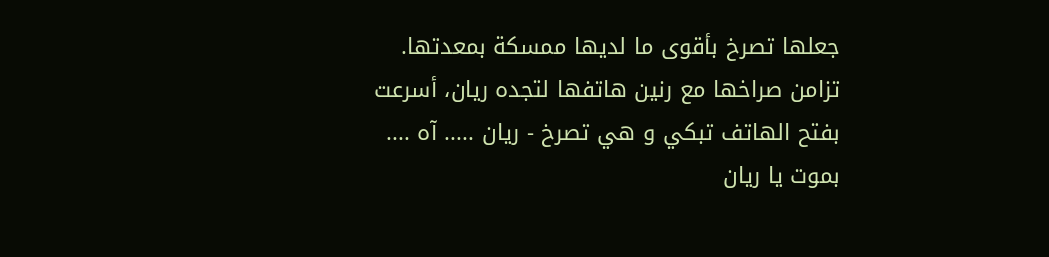جعلها تصرخ بأقوى ما لديها ممسكة بمعدتها. تزامن صراخها مع رنين هاتفها لتجده ريان، أسرعت بفتح الهاتف تبكي و هي تصرخ - ريان ..... آه .... بموت يا ريان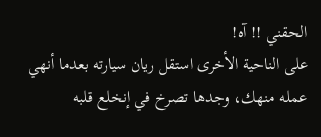الحقني !! آه!
على الناحية الأخرى استقل ريان سيارته بعدما أنهي عمله منهك، وجدها تصرخ في إنخلع قلبه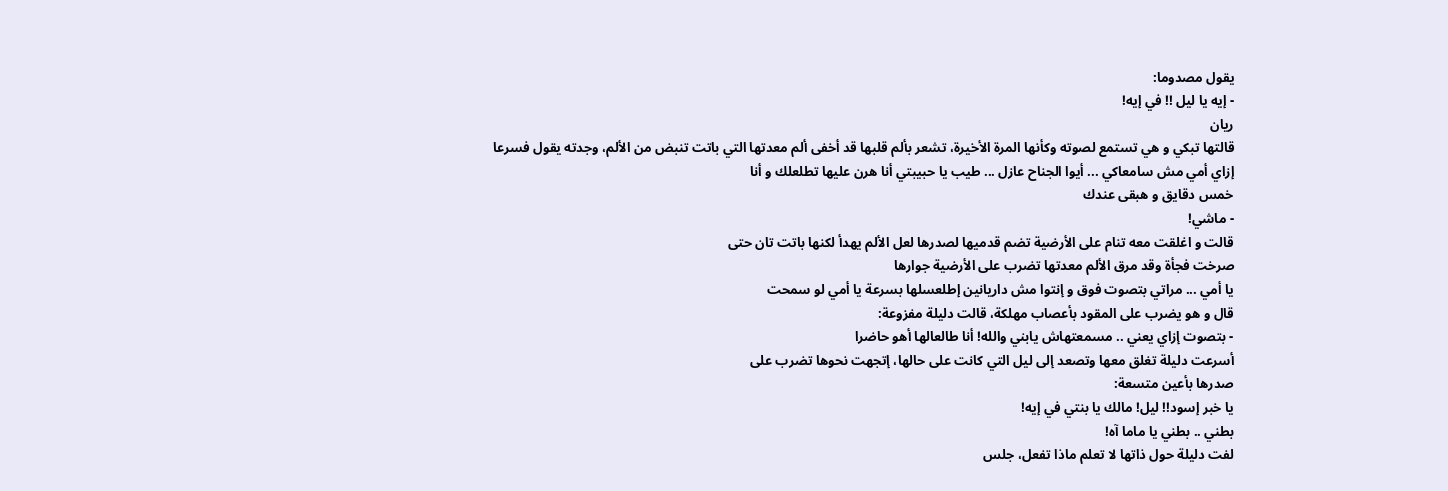يقول مصدوما:
- إيه يا ليل !! في إيه!
ریان
قالتها تبكي و هي تستمع لصوته وكأنها المرة الأخيرة، تشعر بألم قلبها قد أخفى ألم معدتها التي باتت تنبض من الألم، وجدته يقول فسرعا
إزاي أمي مش سامعاكي ... أيوا الجناح عازل ... طيب يا حبيبتي أنا هرن عليها تطلعلك و أنا
خمس دقايق و هبقى عندك
- ماشي!
قالت و اغلقت معه تنام على الأرضية تضم قدميها لصدرها لعل الألم يهدأ لكنها باتت تان حتى
صرخت فجأة وقد مرق الألم معدتها تضرب على الأرضية جوارها
يا أمي ... مراتي بتصوت فوق و إنتوا مش داريانين إطلعسلها بسرعة يا أمي لو سمحت
قال و هو يضرب على المقود بأعصاب مهلكة، قالت دليلة مفزوعة:
- بتصوت إزاي يعني .. مسمعتهاش يابني والله! أنا طالعالها أهو حاضرا
أسرعت دليلة تغلق معها وتصعد إلى ليل التي كانت على حالها، إتجهت نحوها تضرب على
صدرها بأعين متسعة:
يا خبر إسود!! ليل! مالك يا بنتي في إيه!
بطني .. بطني يا ماما آه!
لفت دليلة حول ذاتها لا تعلم ماذا تفعل، جلس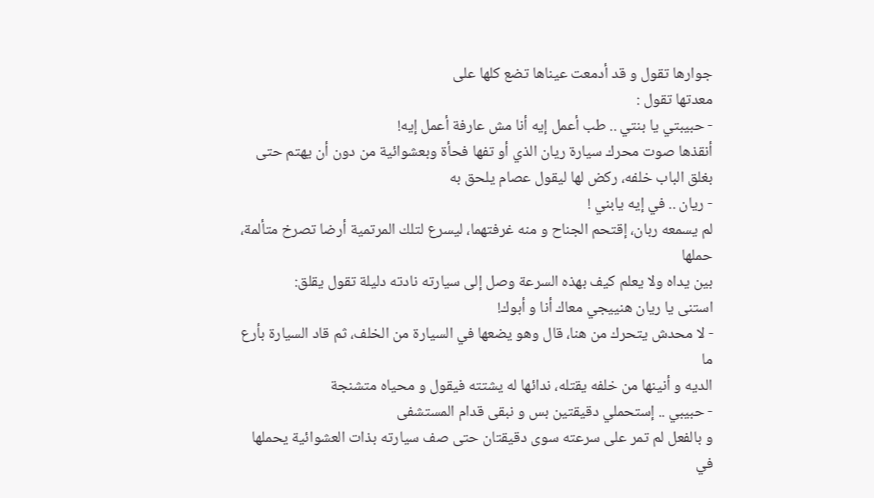جوارها تقول و قد أدمعت عيناها تضع كلها على
معدتها تقول :
- حبيبتي يا بنتي .. طب أعمل إيه أنا مش عارفة أعمل إيه!
أنقذها صوت محرك سيارة ريان الذي أو تفها فحأة وبعشوائية من دون أن يهتم حتى بغلق الباب خلفه، ركض لها ليقول عصام يلحق به
- ريان .. في إيه يابني !
لم يسمعه ربان، إقتحم الجناح و منه غرفتهما، ليسرع لتلك المرتمية أرضا تصرخ متألمة، حملها
بين يداه ولا يعلم كيف بهذه السرعة وصل إلى سيارته نادته دليلة تقول يقلق:
استنى يا ريان هنييجي معاك أنا و أبوك!
- لا محدش يتحرك من هنا، قال وهو يضعها في السيارة من الخلف، ثم قاد السيارة بأرع ما
الديه و أنينها من خلفه يقتله، ندائها له يشتته فيقول و محياه متشنجة
- حبيبي .. إستحملي دقيقتين بس و نبقى قدام المستشفى
و بالفعل لم تمر على سرعته سوى دقيقتان حتى صف سيارته بذات العشوائية يحملها في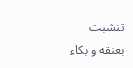تنشبت
بعنقه و بكاء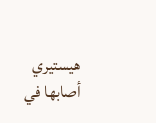هيستيري أصابها في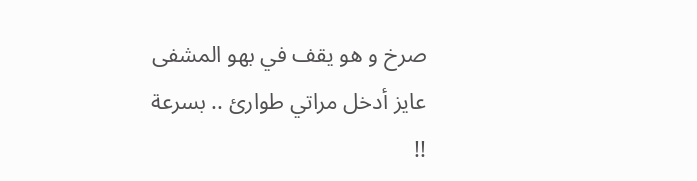صرخ و هو يقف في بهو المشفى
عايز أدخل مراتي طوارئ .. بسرعة !!